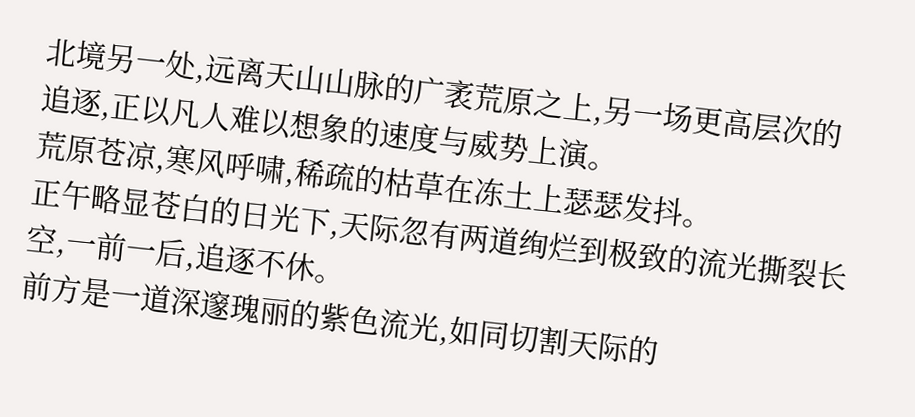北境另一处,远离天山山脉的广袤荒原之上,另一场更高层次的追逐,正以凡人难以想象的速度与威势上演。
荒原苍凉,寒风呼啸,稀疏的枯草在冻土上瑟瑟发抖。
正午略显苍白的日光下,天际忽有两道绚烂到极致的流光撕裂长空,一前一后,追逐不休。
前方是一道深邃瑰丽的紫色流光,如同切割天际的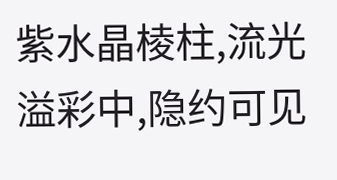紫水晶棱柱,流光溢彩中,隐约可见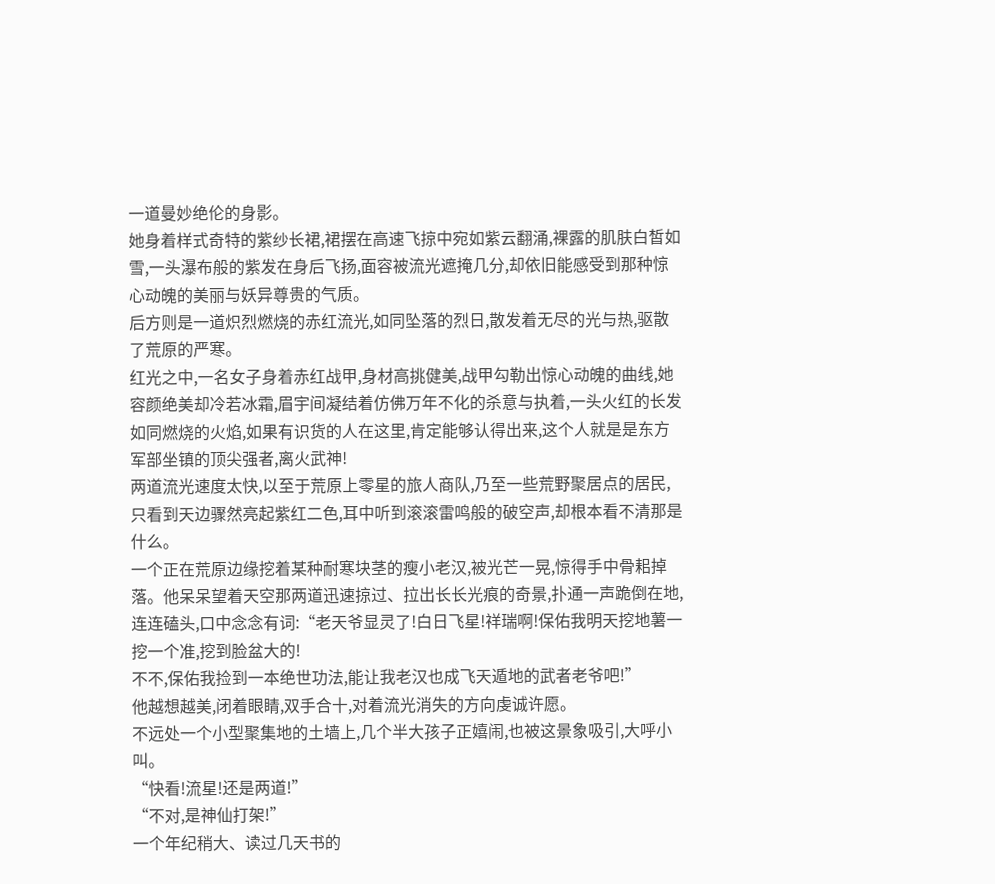一道曼妙绝伦的身影。
她身着样式奇特的紫纱长裙,裙摆在高速飞掠中宛如紫云翻涌,裸露的肌肤白皙如雪,一头瀑布般的紫发在身后飞扬,面容被流光遮掩几分,却依旧能感受到那种惊心动魄的美丽与妖异尊贵的气质。
后方则是一道炽烈燃烧的赤红流光,如同坠落的烈日,散发着无尽的光与热,驱散了荒原的严寒。
红光之中,一名女子身着赤红战甲,身材高挑健美,战甲勾勒出惊心动魄的曲线,她容颜绝美却冷若冰霜,眉宇间凝结着仿佛万年不化的杀意与执着,一头火红的长发如同燃烧的火焰,如果有识货的人在这里,肯定能够认得出来,这个人就是是东方军部坐镇的顶尖强者,离火武神!
两道流光速度太快,以至于荒原上零星的旅人商队,乃至一些荒野聚居点的居民,只看到天边骤然亮起紫红二色,耳中听到滚滚雷鸣般的破空声,却根本看不清那是什么。
一个正在荒原边缘挖着某种耐寒块茎的瘦小老汉,被光芒一晃,惊得手中骨耜掉落。他呆呆望着天空那两道迅速掠过、拉出长长光痕的奇景,扑通一声跪倒在地,连连磕头,口中念念有词:“老天爷显灵了!白日飞星!祥瑞啊!保佑我明天挖地薯一挖一个准,挖到脸盆大的!
不不,保佑我捡到一本绝世功法,能让我老汉也成飞天遁地的武者老爷吧!”
他越想越美,闭着眼睛,双手合十,对着流光消失的方向虔诚许愿。
不远处一个小型聚集地的土墙上,几个半大孩子正嬉闹,也被这景象吸引,大呼小叫。
“快看!流星!还是两道!”
“不对,是神仙打架!”
一个年纪稍大、读过几天书的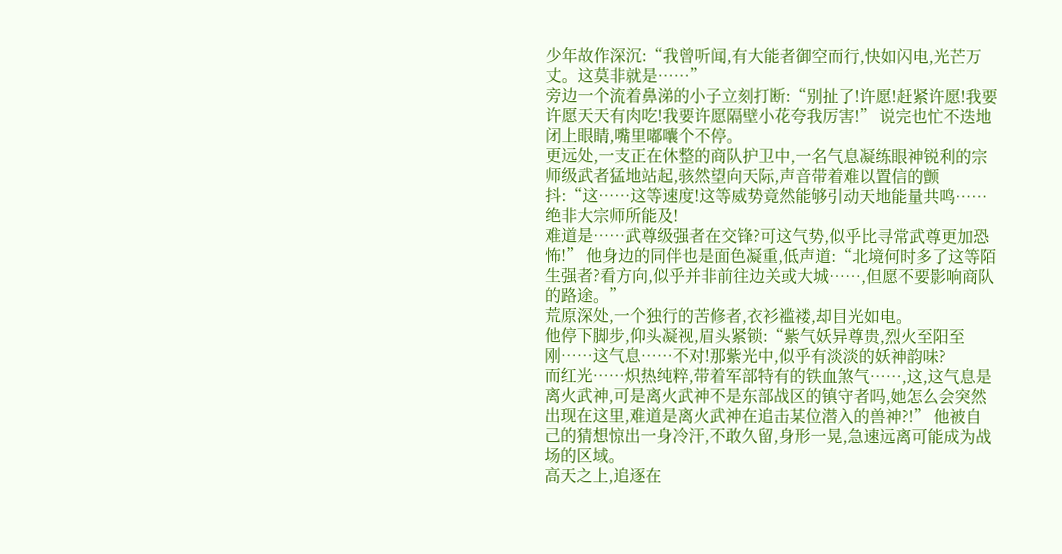少年故作深沉:“我曾听闻,有大能者御空而行,快如闪电,光芒万丈。这莫非就是……”
旁边一个流着鼻涕的小子立刻打断:“别扯了!许愿!赶紧许愿!我要许愿天天有肉吃!我要许愿隔壁小花夸我厉害!” 说完也忙不迭地闭上眼睛,嘴里嘟囔个不停。
更远处,一支正在休整的商队护卫中,一名气息凝练眼神锐利的宗师级武者猛地站起,骇然望向天际,声音带着难以置信的颤抖:“这……这等速度!这等威势竟然能够引动天地能量共鸣……绝非大宗师所能及!
难道是……武尊级强者在交锋?可这气势,似乎比寻常武尊更加恐怖!” 他身边的同伴也是面色凝重,低声道:“北境何时多了这等陌生强者?看方向,似乎并非前往边关或大城……,但愿不要影响商队的路途。”
荒原深处,一个独行的苦修者,衣衫褴褛,却目光如电。
他停下脚步,仰头凝视,眉头紧锁:“紫气妖异尊贵,烈火至阳至刚……这气息……不对!那紫光中,似乎有淡淡的妖神韵味?
而红光……炽热纯粹,带着军部特有的铁血煞气……,这,这气息是离火武神,可是离火武神不是东部战区的镇守者吗,她怎么会突然出现在这里,难道是离火武神在追击某位潜入的兽神?!” 他被自己的猜想惊出一身冷汗,不敢久留,身形一晃,急速远离可能成为战场的区域。
高天之上,追逐在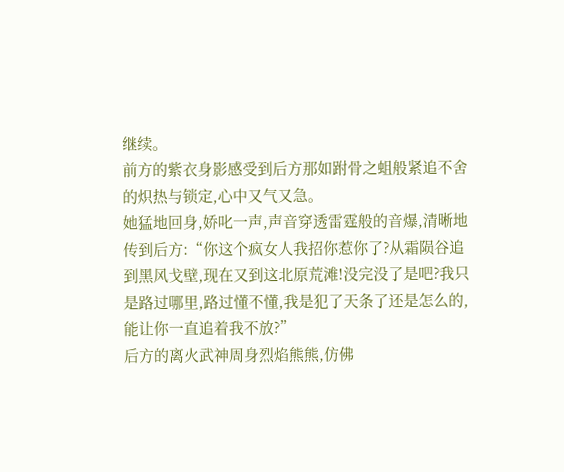继续。
前方的紫衣身影感受到后方那如跗骨之蛆般紧追不舍的炽热与锁定,心中又气又急。
她猛地回身,娇叱一声,声音穿透雷霆般的音爆,清晰地传到后方:“你这个疯女人我招你惹你了?从霜陨谷追到黑风戈壁,现在又到这北原荒滩!没完没了是吧?我只是路过哪里,路过懂不懂,我是犯了天条了还是怎么的,能让你一直追着我不放?”
后方的离火武神周身烈焰熊熊,仿佛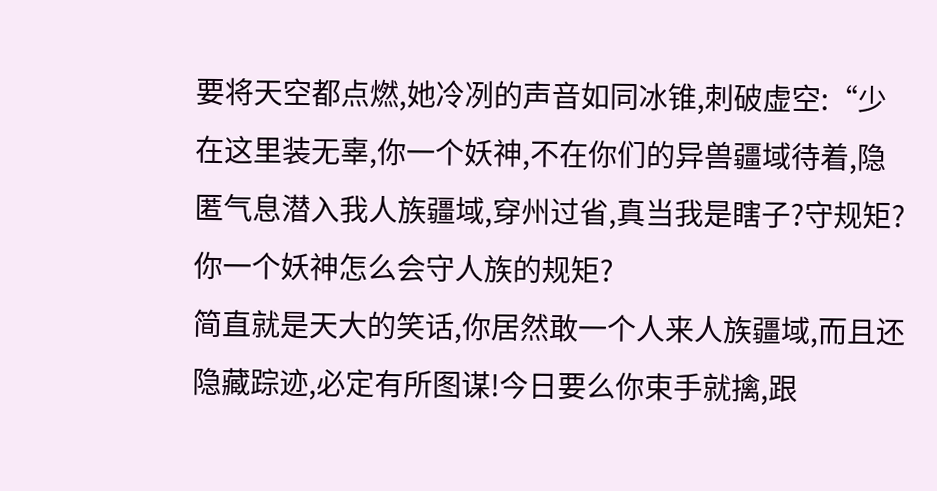要将天空都点燃,她冷冽的声音如同冰锥,刺破虚空:“少在这里装无辜,你一个妖神,不在你们的异兽疆域待着,隐匿气息潜入我人族疆域,穿州过省,真当我是瞎子?守规矩?你一个妖神怎么会守人族的规矩?
简直就是天大的笑话,你居然敢一个人来人族疆域,而且还隐藏踪迹,必定有所图谋!今日要么你束手就擒,跟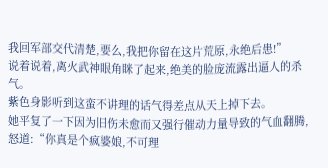我回军部交代清楚,要么,我把你留在这片荒原,永绝后患!”
说着说着,离火武神眼角眯了起来,绝美的脸庞流露出逼人的杀气。
紫色身影听到这蛮不讲理的话气得差点从天上掉下去。
她平复了一下因为旧伤未愈而又强行催动力量导致的气血翻腾,怒道:“你真是个疯婆娘,不可理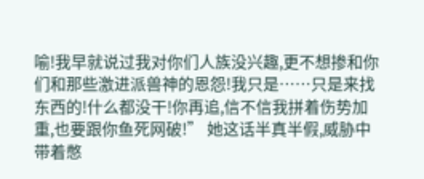喻!我早就说过我对你们人族没兴趣,更不想掺和你们和那些激进派兽神的恩怨!我只是……只是来找东西的!什么都没干!你再追,信不信我拼着伤势加重,也要跟你鱼死网破!” 她这话半真半假,威胁中带着憋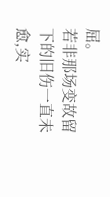屈。
若非那场变故留下的旧伤一直未愈,实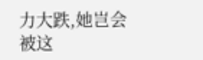力大跌,她岂会被这